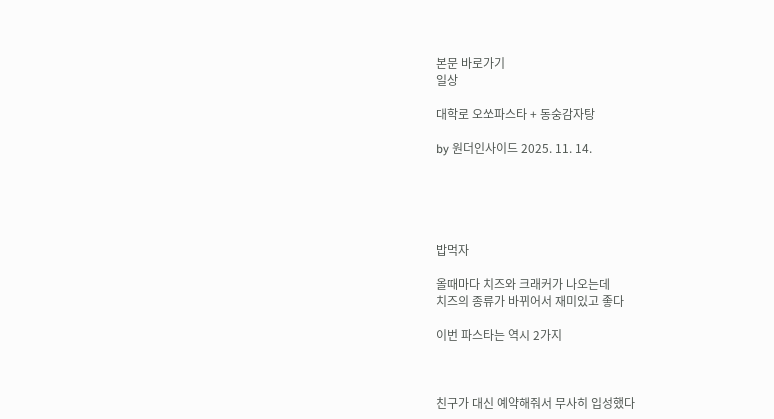본문 바로가기
일상

대학로 오쏘파스타 + 동숭감자탕

by 원더인사이드 2025. 11. 14.





밥먹자

올때마다 치즈와 크래커가 나오는데
치즈의 종류가 바뀌어서 재미있고 좋다

이번 파스타는 역시 2가지



친구가 대신 예약해줘서 무사히 입성했다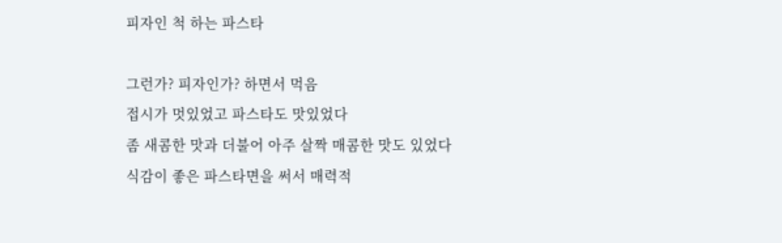피자인 척 하는 파스타

그런가? 피자인가? 하면서 먹음
접시가 멋있었고 파스타도 맛있었다
좀 새콤한 맛과 더불어 아주 살짝 매콤한 맛도 있었다
식감이 좋은 파스타면을 써서 매력적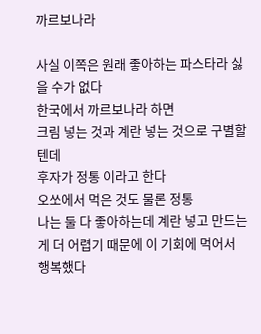까르보나라

사실 이쪽은 원래 좋아하는 파스타라 싫을 수가 없다
한국에서 까르보나라 하면
크림 넣는 것과 계란 넣는 것으로 구별할텐데
후자가 정통 이라고 한다
오쏘에서 먹은 것도 물론 정통
나는 둘 다 좋아하는데 계란 넣고 만드는게 더 어렵기 때문에 이 기회에 먹어서 행복했다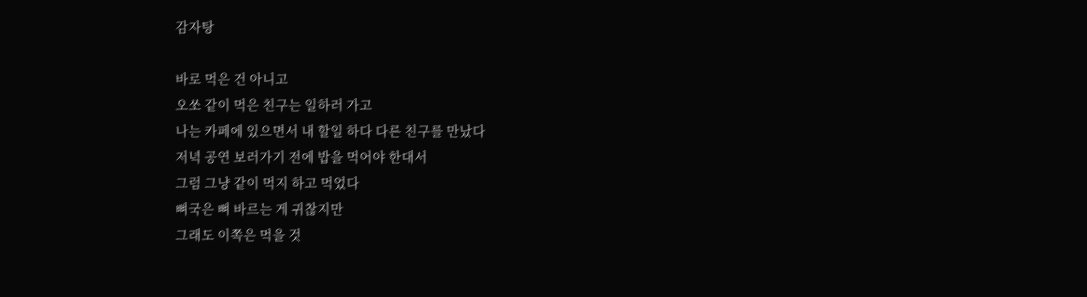감자탕

바로 먹은 건 아니고
오쏘 같이 먹은 친구는 일하러 가고
나는 카페에 있으면서 내 할일 하다 다른 친구를 만났다
저녁 공연 보러가기 전에 밥을 먹어야 한대서
그럼 그냥 같이 먹지 하고 먹었다
뼈국은 뼈 바르는 게 귀찮지만
그래도 이쪽은 먹을 것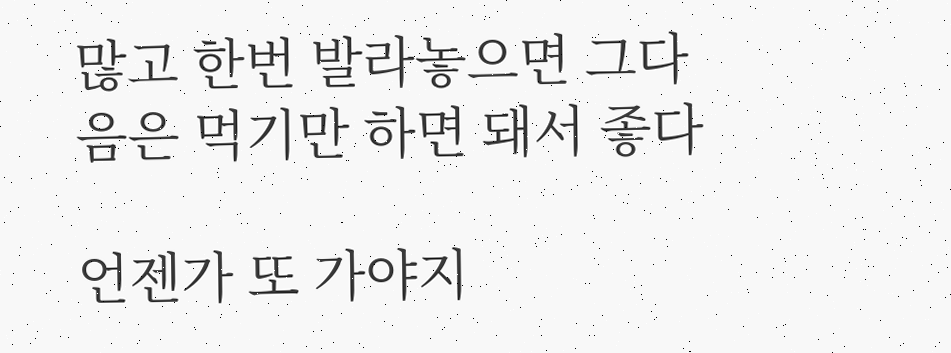많고 한번 발라놓으면 그다음은 먹기만 하면 돼서 좋다

언젠가 또 가야지